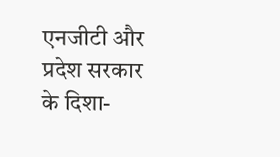एनजीटी और प्रदेश सरकार के दिशा-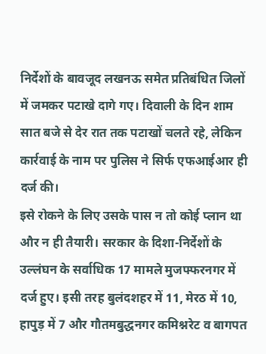निर्देशों के बावजूद लखनऊ समेत प्रतिबंधित जिलों में जमकर पटाखे दागे गए। दिवाली के दिन शाम सात बजे से देर रात तक पटाखों चलते रहे, लेकिन कार्रवाई के नाम पर पुलिस ने सिर्फ एफआईआर ही दर्ज की।
इसे रोकने के लिए उसके पास न तो कोई प्लान था और न ही तैयारी। सरकार के दिशा-निर्देशों के उल्लंघन के सर्वाधिक 17 मामले मुजफ्फरनगर में दर्ज हुए। इसी तरह बुलंदशहर में 11, मेरठ में 10, हापुड़ में 7 और गौतमबुद्धनगर कमिश्नरेट व बागपत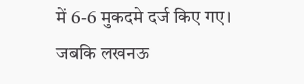में 6-6 मुकदमे दर्ज किए गए।
जबकि लखनऊ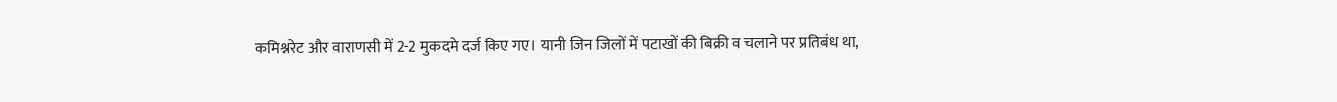कमिश्नरेट और वाराणसी में 2-2 मुकदमे दर्ज किए गए। यानी जिन जिलों में पटाखों की बिक्री व चलाने पर प्रतिबंध था,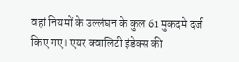वहां नियमों के उल्लंघन के कुल 61 मुकदमे दर्ज किए गए। एयर क्वालिटी इंडेक्स की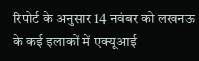रिपोर्ट के अनुसार 14 नवंबर को लखनऊ के कई इलाकों में एक्यूआई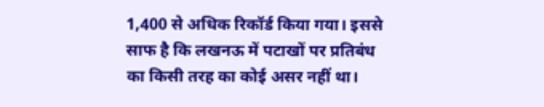1,400 से अधिक रिकॉर्ड किया गया। इससे साफ है कि लखनऊ में पटाखों पर प्रतिबंध का किसी तरह का कोई असर नहीं था।